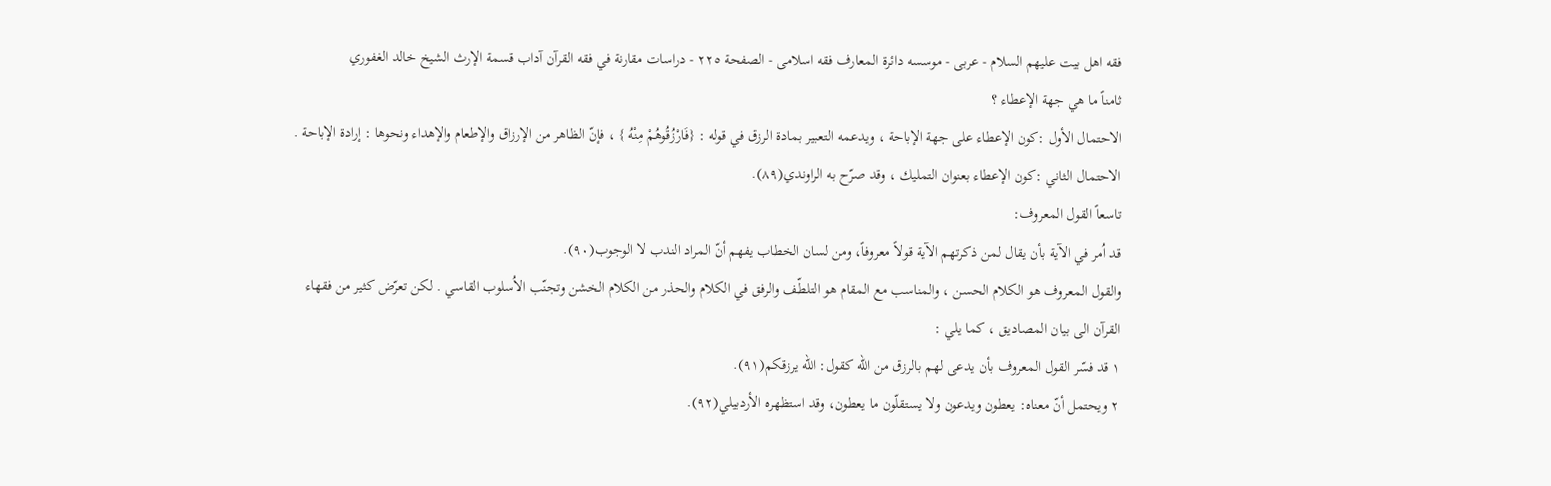فقه اهل بیت علیهم السلام - عربی - موسسه دائرة المعارف فقه اسلامی - الصفحة ٢٢٥ - دراسات مقارنة في فقه القرآن آداب قسمة الإرث الشيخ خالد الغفوري
ثامناً ما هي جهة الإعطاء ؟
الاحتمال الأول :كون الإعطاء على جهة الإباحة ، ويدعمه التعبير بمادة الرزق في قوله : {فَارْزُقُوهُمْ مِنْهُ } ، فإنّ الظاهر من الإرزاق والإطعام والإهداء ونحوها : إرادة الإباحة .
الاحتمال الثاني :كون الإعطاء بعنوان التمليك ، وقد صرّح به الراوندي(٨٩).
تاسعاً القول المعروف:
قد اُمر في الآية بأن يقال لمن ذكرتهم الآية قولاً معروفاً، ومن لسان الخطاب يفهم أنّ المراد الندب لا الوجوب(٩٠).
والقول المعروف هو الكلام الحسن ، والمناسب مع المقام هو التلطّف والرفق في الكلام والحذر من الكلام الخشن وتجنّب الاُسلوب القاسي . لكن تعرّض كثير من فقهاء القرآن الى بيان المصاديق ، كما يلي :
١ قد فسّر القول المعروف بأن يدعى لهم بالرزق من الله كقول: الله يرزقكم(٩١).
٢ ويحتمل أنّ معناه: يعطون ويدعون ولا يستقلّون ما يعطون، وقد استظهره الأردبيلي(٩٢).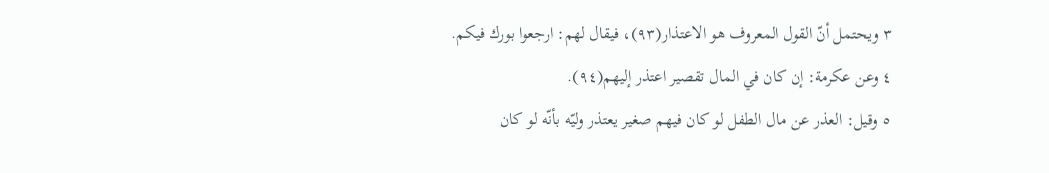٣ ويحتمل أنّ القول المعروف هو الاعتذار(٩٣)، فيقال لهم: ارجعوا بورك فيكم.
٤ وعن عكرمة: إن كان في المال تقصير اعتذر إليهم(٩٤).
٥ وقيل: العذر عن مال الطفل لو كان فيهم صغير يعتذر وليّه بأنّه لو كان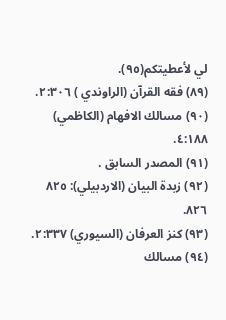لي لأعطيتكم(٩٥).
(٨٩) فقه القرآن (الراوندي ) ٢:٣٠٦.
(٩٠) مسالك الافهام (الكاظمي) ٤:١٨٨.
(٩١) المصدر السابق .
(٩٢) زبدة البيان (الاردبيلي): ٨٢٥ ٨٢٦.
(٩٣) كنز العرفان (السيوري) ٢:٣٣٧.
(٩٤) مسالك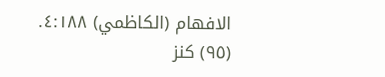الافهام (الكاظمي) ٤:١٨٨.
(٩٥) كنز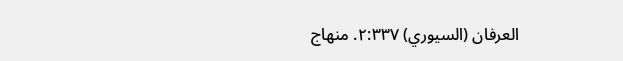العرفان (السيوري) ٢:٣٣٧. منهاج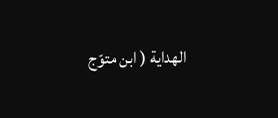الهداية ( ابن متوّج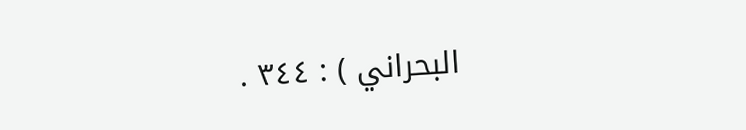البحراني ) : ٣٤٤ .